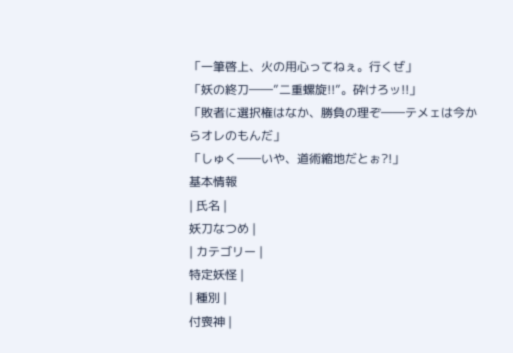「一筆啓上、火の用心ってねぇ。行くぜ」
「妖の終刀――”二重螺旋!!”。砕けろッ!!」
「敗者に選択権はなか、勝負の理ぞ――テメェは今からオレのもんだ」
「しゅく――いや、道術縮地だとぉ?!」
基本情報
| 氏名 |
妖刀なつめ |
| カテゴリー |
特定妖怪 |
| 種別 |
付喪神 |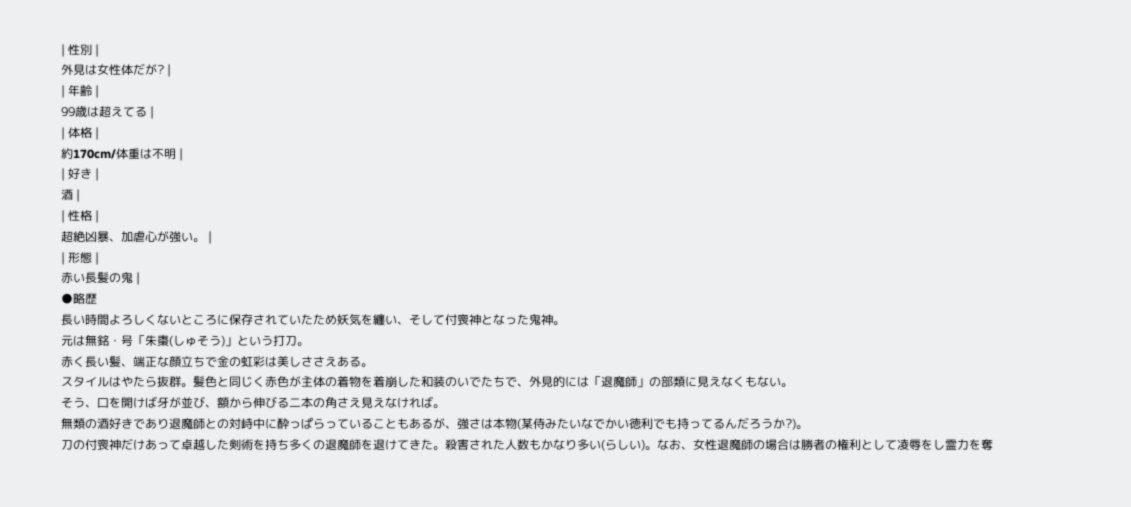| 性別 |
外見は女性体だが? |
| 年齢 |
99歳は超えてる |
| 体格 |
約170cm/体重は不明 |
| 好き |
酒 |
| 性格 |
超絶凶暴、加虐心が強い。 |
| 形態 |
赤い長髪の鬼 |
●略歴
長い時間よろしくないところに保存されていたため妖気を纏い、そして付喪神となった鬼神。
元は無銘・号「朱棗(しゅそう)」という打刀。
赤く長い髪、端正な顔立ちで金の虹彩は美しささえある。
スタイルはやたら抜群。髪色と同じく赤色が主体の着物を着崩した和装のいでたちで、外見的には「退魔師」の部類に見えなくもない。
そう、口を開けば牙が並び、額から伸びる二本の角さえ見えなければ。
無類の酒好きであり退魔師との対峙中に酔っぱらっていることもあるが、強さは本物(某侍みたいなでかい徳利でも持ってるんだろうか?)。
刀の付喪神だけあって卓越した剣術を持ち多くの退魔師を退けてきた。殺害された人数もかなり多い(らしい)。なお、女性退魔師の場合は勝者の権利として凌辱をし霊力を奪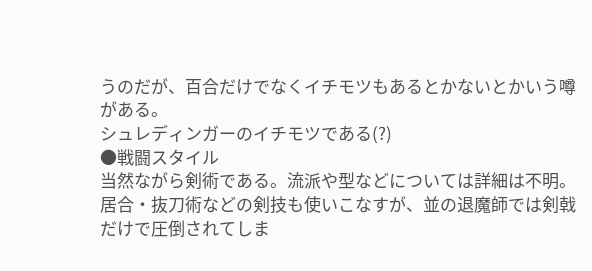うのだが、百合だけでなくイチモツもあるとかないとかいう噂がある。
シュレディンガーのイチモツである(?)
●戦闘スタイル
当然ながら剣術である。流派や型などについては詳細は不明。
居合・抜刀術などの剣技も使いこなすが、並の退魔師では剣戟だけで圧倒されてしま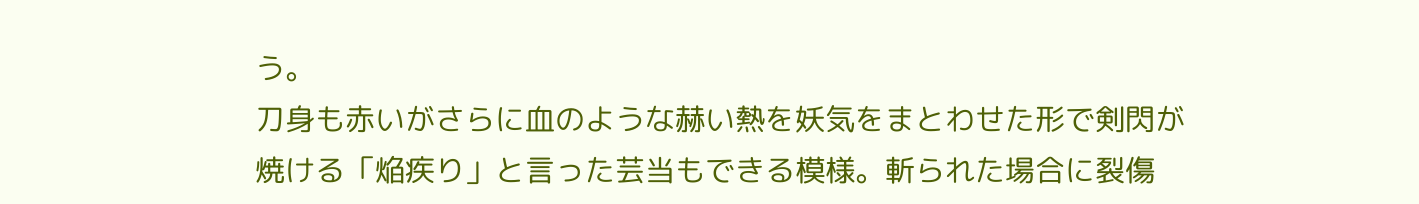う。
刀身も赤いがさらに血のような赫い熱を妖気をまとわせた形で剣閃が焼ける「焔疾り」と言った芸当もできる模様。斬られた場合に裂傷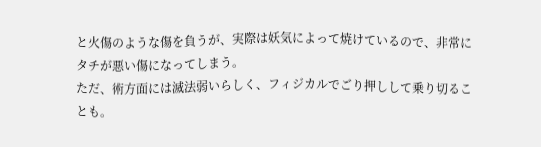と火傷のような傷を負うが、実際は妖気によって焼けているので、非常にタチが悪い傷になってしまう。
ただ、術方面には滅法弱いらしく、フィジカルでごり押しして乗り切ることも。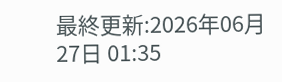最終更新:2026年06月27日 01:35